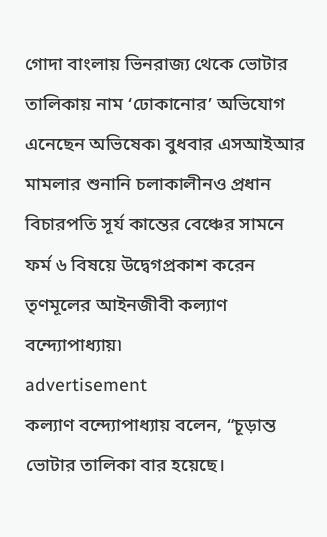গোদা বাংলায় ভিনরাজ্য থেকে ভোটার তালিকায় নাম ‘ঢোকানোর’ অভিযোগ এনেছেন অভিষেক৷ বুধবার এসআইআর মামলার শুনানি চলাকালীনও প্রধান বিচারপতি সূর্য কান্তের বেঞ্চের সামনে ফর্ম ৬ বিষয়ে উদ্বেগপ্রকাশ করেন তৃণমূলের আইনজীবী কল্যাণ বন্দ্যোপাধ্যায়৷
advertisement
কল্যাণ বন্দ্যোপাধ্যায় বলেন, “চূড়ান্ত ভোটার তালিকা বার হয়েছে।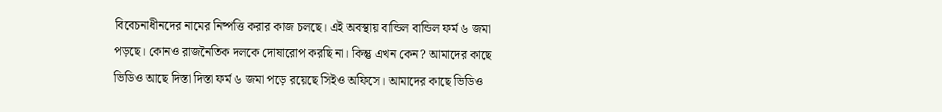বিবেচনাধীনদের নামের নিষ্পত্তি করার কাজ চলছে। এই অবস্থায় বান্ডিল বান্ডিল ফর্ম ৬ জমা পড়ছে। কোনও রাজনৈতিক দলকে দোষারোপ করছি না। কিন্তু এখন কেন? আমাদের কাছে ভিডিও আছে দিস্তা দিস্তা ফর্ম ৬ জমা পড়ে রয়েছে সিইও অফিসে। আমাদের কাছে ভিডিও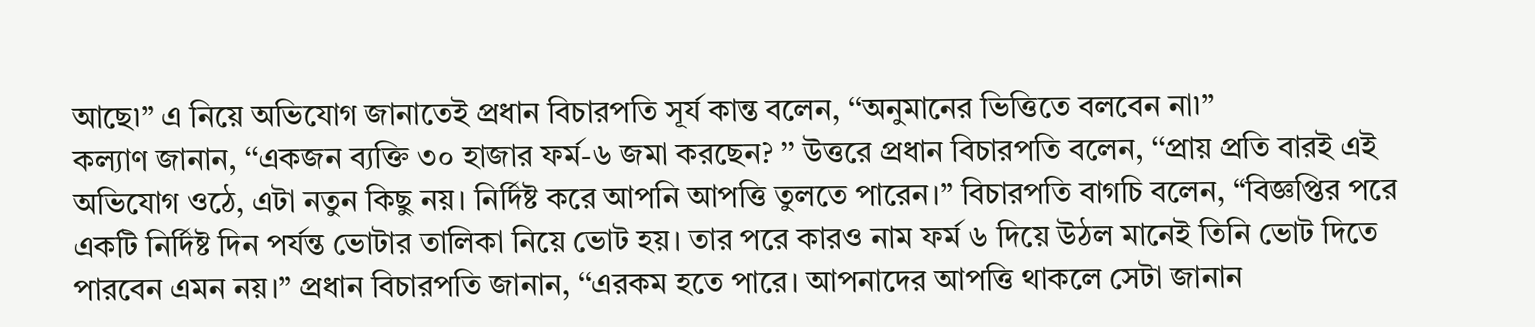আছে৷” এ নিয়ে অভিযোগ জানাতেই প্রধান বিচারপতি সূর্য কান্ত বলেন, ‘‘অনুমানের ভিত্তিতে বলবেন না৷’’
কল্যাণ জানান, ‘‘একজন ব্যক্তি ৩০ হাজার ফর্ম-৬ জমা করছেন? ’’ উত্তরে প্রধান বিচারপতি বলেন, ‘‘প্রায় প্রতি বারই এই অভিযোগ ওঠে, এটা নতুন কিছু নয়। নির্দিষ্ট করে আপনি আপত্তি তুলতে পারেন।” বিচারপতি বাগচি বলেন, “বিজ্ঞপ্তির পরে একটি নির্দিষ্ট দিন পর্যন্ত ভোটার তালিকা নিয়ে ভোট হয়। তার পরে কারও নাম ফর্ম ৬ দিয়ে উঠল মানেই তিনি ভোট দিতে পারবেন এমন নয়।” প্রধান বিচারপতি জানান, ‘‘এরকম হতে পারে। আপনাদের আপত্তি থাকলে সেটা জানান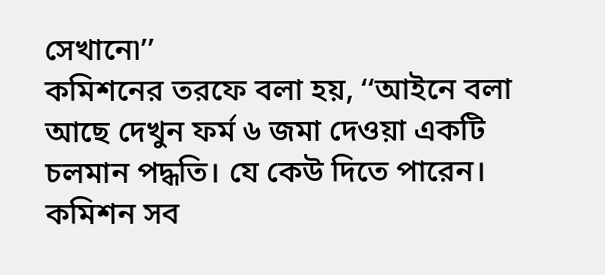সেখানে৷’’
কমিশনের তরফে বলা হয়, ‘‘আইনে বলা আছে দেখুন ফর্ম ৬ জমা দেওয়া একটি চলমান পদ্ধতি। যে কেউ দিতে পারেন। কমিশন সব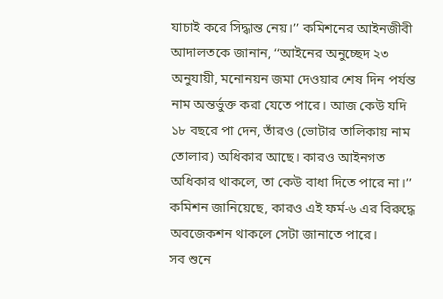যাচাই করে সিদ্ধান্ত নেয়।’’ কমিশনের আইনজীবী আদালতকে জানান, ‘‘আইনের অনুচ্ছেদ ২৩ অনুযায়ী, মনোনয়ন জমা দেওয়ার শেষ দিন পর্যন্ত নাম অন্তর্ভুক্ত করা যেতে পারে। আজ কেউ যদি ১৮ বছরে পা দেন, তাঁরও (ভোটার তালিকায় নাম তোলার) অধিকার আছে। কারও আইনগত অধিকার থাকলে, তা কেউ বাধা দিতে পারে না।’’ কমিশন জানিয়েছে, কারও এই ফর্ম-৬ এর বিরুদ্ধে অবজেকশন থাকলে সেটা জানাতে পারে।
সব শুনে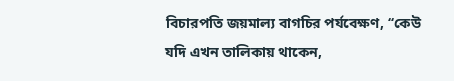বিচারপতি জয়মাল্য বাগচির পর্যবেক্ষণ, ‘‘কেউ যদি এখন তালিকায় থাকেন,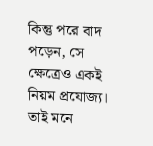কিন্তু পরে বাদ পড়েন, সে ক্ষেত্রেও একই নিয়ম প্রযোজ্য। তাই মনে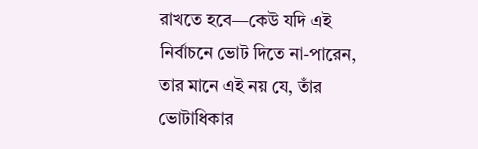রাখতে হবে—কেউ যদি এই নির্বাচনে ভোট দিতে না-পারেন, তার মানে এই নয় যে, তাঁর ভোটাধিকার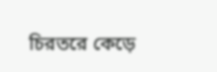চিরতরে কেড়ে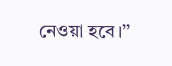নেওয়া হবে।’’